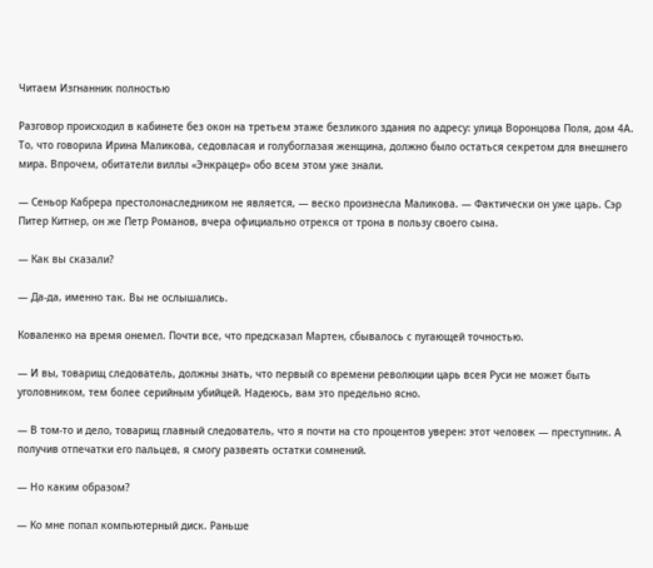Читаем Изгнанник полностью

Разговор происходил в кабинете без окон на третьем этаже безликого здания по адресу: улица Воронцова Поля, дом 4А. То, что говорила Ирина Маликова, седовласая и голубоглазая женщина, должно было остаться секретом для внешнего мира. Впрочем, обитатели виллы «Энкрацер» обо всем этом уже знали.

— Сеньор Кабрера престолонаследником не является, — веско произнесла Маликова. — Фактически он уже царь. Сэр Питер Китнер, он же Петр Романов, вчера официально отрекся от трона в пользу своего сына.

— Как вы сказали?

— Да-да, именно так. Вы не ослышались.

Коваленко на время онемел. Почти все, что предсказал Мартен, сбывалось с пугающей точностью.

— И вы, товарищ следователь, должны знать, что первый со времени революции царь всея Руси не может быть уголовником, тем более серийным убийцей. Надеюсь, вам это предельно ясно.

— В том-то и дело, товарищ главный следователь, что я почти на сто процентов уверен: этот человек — преступник. А получив отпечатки его пальцев, я смогу развеять остатки сомнений.

— Но каким образом?

— Ко мне попал компьютерный диск. Раньше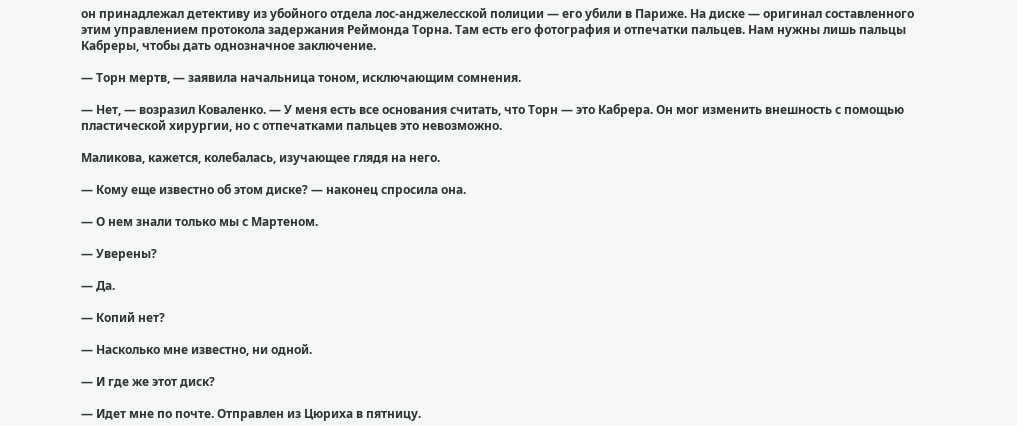он принадлежал детективу из убойного отдела лос-анджелесской полиции — его убили в Париже. На диске — оригинал составленного этим управлением протокола задержания Реймонда Торна. Там есть его фотография и отпечатки пальцев. Нам нужны лишь пальцы Кабреры, чтобы дать однозначное заключение.

— Торн мертв, — заявила начальница тоном, исключающим сомнения.

— Нет, — возразил Коваленко. — У меня есть все основания считать, что Торн — это Кабрера. Он мог изменить внешность с помощью пластической хирургии, но с отпечатками пальцев это невозможно.

Маликова, кажется, колебалась, изучающее глядя на него.

— Кому еще известно об этом диске? — наконец спросила она.

— О нем знали только мы с Мартеном.

— Уверены?

— Да.

— Копий нет?

— Насколько мне известно, ни одной.

— И где же этот диск?

— Идет мне по почте. Отправлен из Цюриха в пятницу.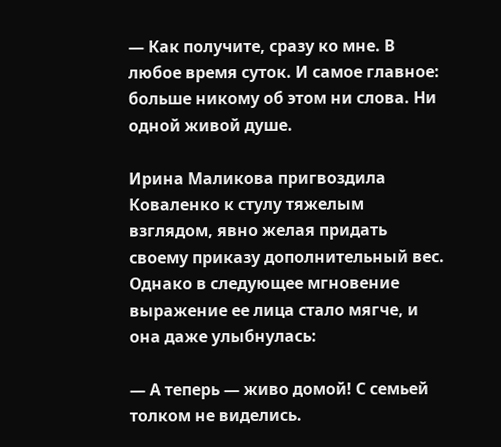— Как получите, сразу ко мне. В любое время суток. И самое главное: больше никому об этом ни слова. Ни одной живой душе.

Ирина Маликова пригвоздила Коваленко к стулу тяжелым взглядом, явно желая придать своему приказу дополнительный вес. Однако в следующее мгновение выражение ее лица стало мягче, и она даже улыбнулась:

— А теперь — живо домой! С семьей толком не виделись.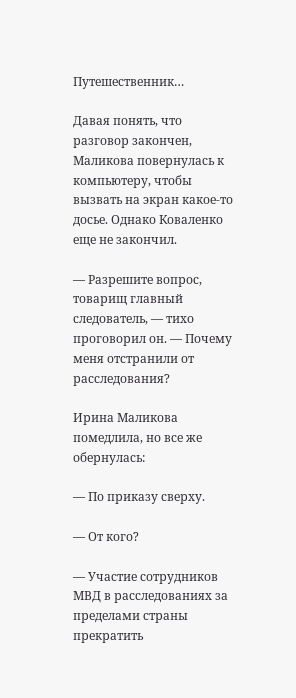Путешественник…

Давая понять, что разговор закончен, Маликова повернулась к компьютеру, чтобы вызвать на экран какое-то досье. Однако Коваленко еще не закончил.

— Разрешите вопрос, товарищ главный следователь, — тихо проговорил он. — Почему меня отстранили от расследования?

Ирина Маликова помедлила, но все же обернулась:

— По приказу сверху.

— От кого?

— Участие сотрудников МВД в расследованиях за пределами страны прекратить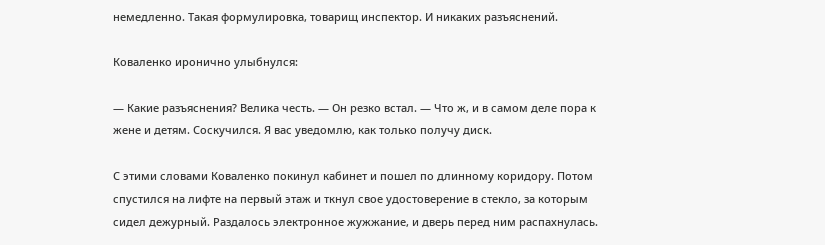немедленно. Такая формулировка, товарищ инспектор. И никаких разъяснений.

Коваленко иронично улыбнулся:

— Какие разъяснения? Велика честь. — Он резко встал. — Что ж, и в самом деле пора к жене и детям. Соскучился. Я вас уведомлю, как только получу диск.

С этими словами Коваленко покинул кабинет и пошел по длинному коридору. Потом спустился на лифте на первый этаж и ткнул свое удостоверение в стекло, за которым сидел дежурный. Раздалось электронное жужжание, и дверь перед ним распахнулась.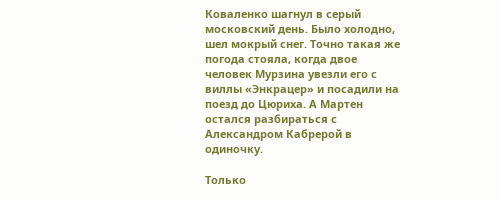Коваленко шагнул в серый московский день. Было холодно, шел мокрый снег. Точно такая же погода стояла, когда двое человек Мурзина увезли его с виллы «Энкрацер» и посадили на поезд до Цюриха. А Мартен остался разбираться с Александром Кабрерой в одиночку.

Только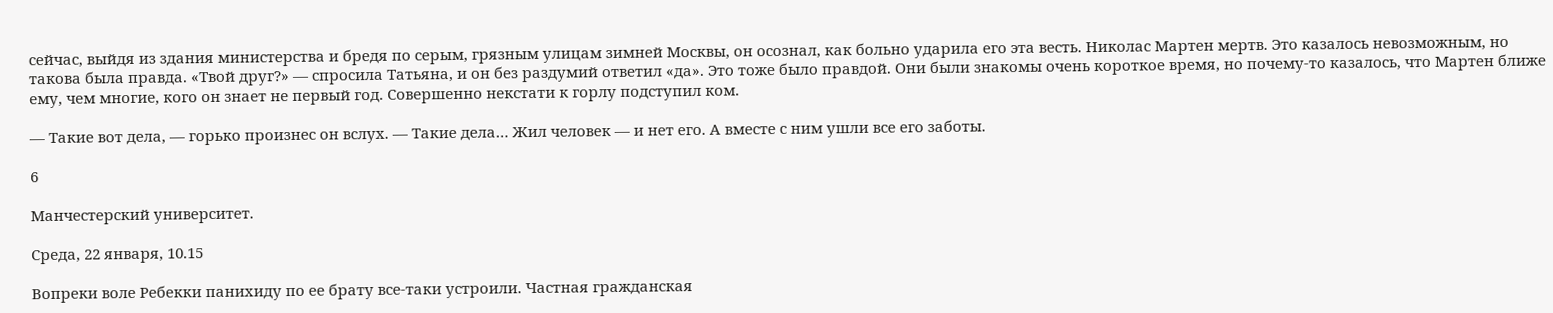сейчас, выйдя из здания министерства и бредя по серым, грязным улицам зимней Москвы, он осознал, как больно ударила его эта весть. Николас Мартен мертв. Это казалось невозможным, но такова была правда. «Твой друг?» — спросила Татьяна, и он без раздумий ответил «да». Это тоже было правдой. Они были знакомы очень короткое время, но почему-то казалось, что Мартен ближе ему, чем многие, кого он знает не первый год. Совершенно некстати к горлу подступил ком.

— Такие вот дела, — горько произнес он вслух. — Такие дела… Жил человек — и нет его. А вместе с ним ушли все его заботы.

6

Манчестерский университет.

Среда, 22 января, 10.15

Вопреки воле Ребекки панихиду по ее брату все-таки устроили. Частная гражданская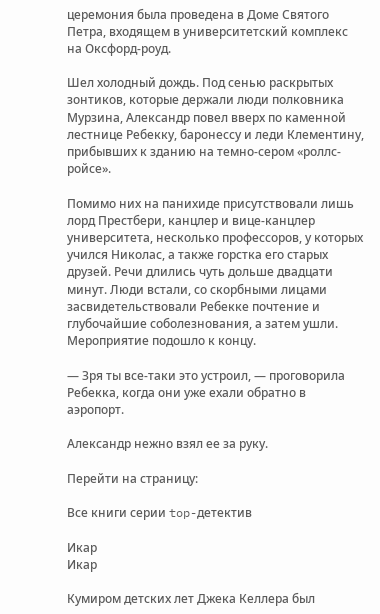церемония была проведена в Доме Святого Петра, входящем в университетский комплекс на Оксфорд-роуд.

Шел холодный дождь. Под сенью раскрытых зонтиков, которые держали люди полковника Мурзина, Александр повел вверх по каменной лестнице Ребекку, баронессу и леди Клементину, прибывших к зданию на темно-сером «роллс-ройсе».

Помимо них на панихиде присутствовали лишь лорд Престбери, канцлер и вице-канцлер университета, несколько профессоров, у которых учился Николас, а также горстка его старых друзей. Речи длились чуть дольше двадцати минут. Люди встали, со скорбными лицами засвидетельствовали Ребекке почтение и глубочайшие соболезнования, а затем ушли. Мероприятие подошло к концу.

— Зря ты все-таки это устроил, — проговорила Ребекка, когда они уже ехали обратно в аэропорт.

Александр нежно взял ее за руку.

Перейти на страницу:

Все книги серии top-детектив

Икар
Икар

Кумиром детских лет Джека Келлера был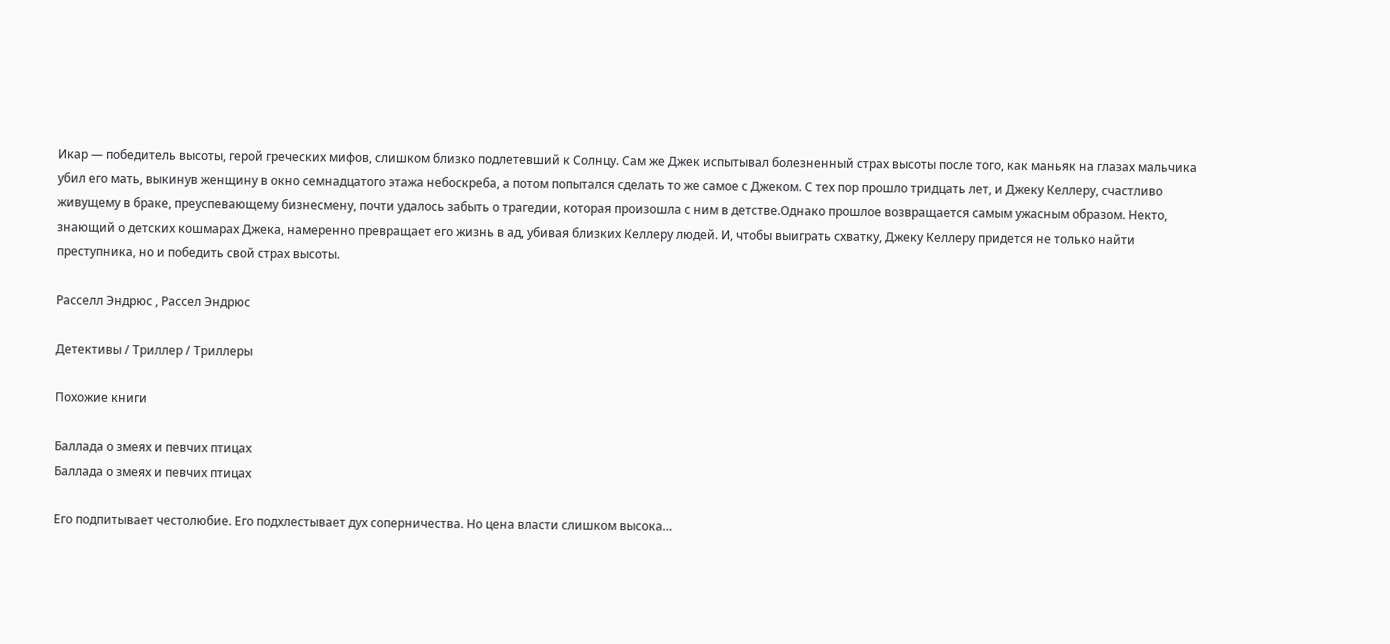Икар — победитель высоты, герой греческих мифов, слишком близко подлетевший к Солнцу. Сам же Джек испытывал болезненный страх высоты после того, как маньяк на глазах мальчика убил его мать, выкинув женщину в окно семнадцатого этажа небоскреба, а потом попытался сделать то же самое с Джеком. С тех пор прошло тридцать лет, и Джеку Келлеру, счастливо живущему в браке, преуспевающему бизнесмену, почти удалось забыть о трагедии, которая произошла с ним в детстве.Однако прошлое возвращается самым ужасным образом. Некто, знающий о детских кошмарах Джека, намеренно превращает его жизнь в ад, убивая близких Келлеру людей. И, чтобы выиграть схватку, Джеку Келлеру придется не только найти преступника, но и победить свой страх высоты.

Расселл Эндрюс , Рассел Эндрюс

Детективы / Триллер / Триллеры

Похожие книги

Баллада о змеях и певчих птицах
Баллада о змеях и певчих птицах

Его подпитывает честолюбие. Его подхлестывает дух соперничества. Но цена власти слишком высока…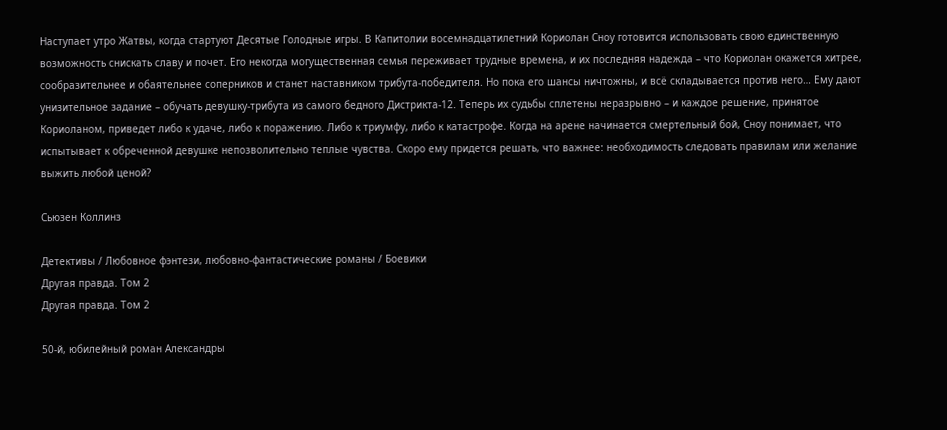Наступает утро Жатвы, когда стартуют Десятые Голодные игры. В Капитолии восемнадцатилетний Кориолан Сноу готовится использовать свою единственную возможность снискать славу и почет. Его некогда могущественная семья переживает трудные времена, и их последняя надежда – что Кориолан окажется хитрее, сообразительнее и обаятельнее соперников и станет наставником трибута-победителя. Но пока его шансы ничтожны, и всё складывается против него… Ему дают унизительное задание – обучать девушку-трибута из самого бедного Дистрикта-12. Теперь их судьбы сплетены неразрывно – и каждое решение, принятое Кориоланом, приведет либо к удаче, либо к поражению. Либо к триумфу, либо к катастрофе. Когда на арене начинается смертельный бой, Сноу понимает, что испытывает к обреченной девушке непозволительно теплые чувства. Скоро ему придется решать, что важнее: необходимость следовать правилам или желание выжить любой ценой?

Сьюзен Коллинз

Детективы / Любовное фэнтези, любовно-фантастические романы / Боевики
Другая правда. Том 2
Другая правда. Том 2

50-й, юбилейный роман Александры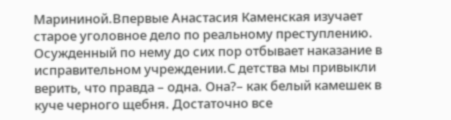Марининой.Впервые Анастасия Каменская изучает старое уголовное дело по реальному преступлению. Осужденный по нему до сих пор отбывает наказание в исправительном учреждении.С детства мы привыкли верить, что правда – одна. Она?– как белый камешек в куче черного щебня. Достаточно все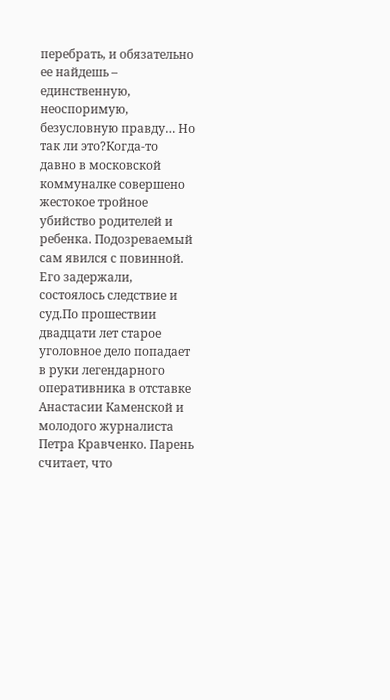перебрать, и обязательно ее найдешь – единственную, неоспоримую, безусловную правду… Но так ли это?Когда-то давно в московской коммуналке совершено жестокое тройное убийство родителей и ребенка. Подозреваемый сам явился с повинной. Его задержали, состоялось следствие и суд.По прошествии двадцати лет старое уголовное дело попадает в руки легендарного оперативника в отставке Анастасии Каменской и молодого журналиста Петра Кравченко. Парень считает, что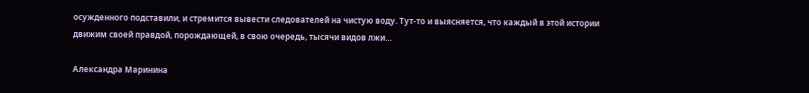осужденного подставили, и стремится вывести следователей на чистую воду. Тут-то и выясняется, что каждый в этой истории движим своей правдой, порождающей, в свою очередь, тысячи видов лжи…

Александра Маринина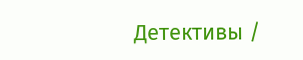Детективы /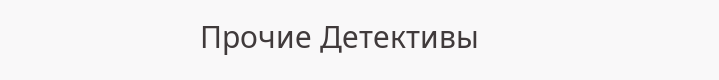Прочие Детективы